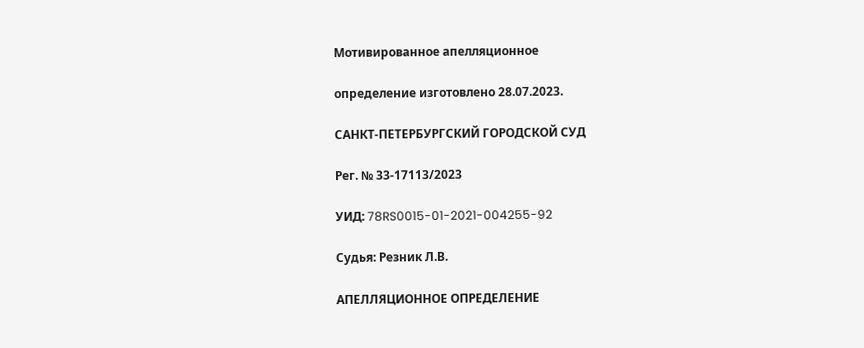Мотивированное апелляционное

определение изготовлено 28.07.2023.

САНКТ-ПЕТЕРБУРГСКИЙ ГОРОДСКОЙ СУД

Рег. № 33-17113/2023

УИД: 78RS0015-01-2021-004255-92

Судья: Резник Л.В.

АПЕЛЛЯЦИОННОЕ ОПРЕДЕЛЕНИЕ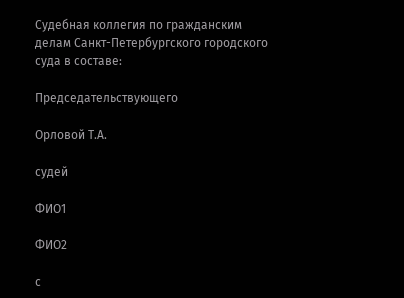Судебная коллегия по гражданским делам Санкт-Петербургского городского суда в составе:

Председательствующего

Орловой Т.А.

судей

ФИО1

ФИО2

с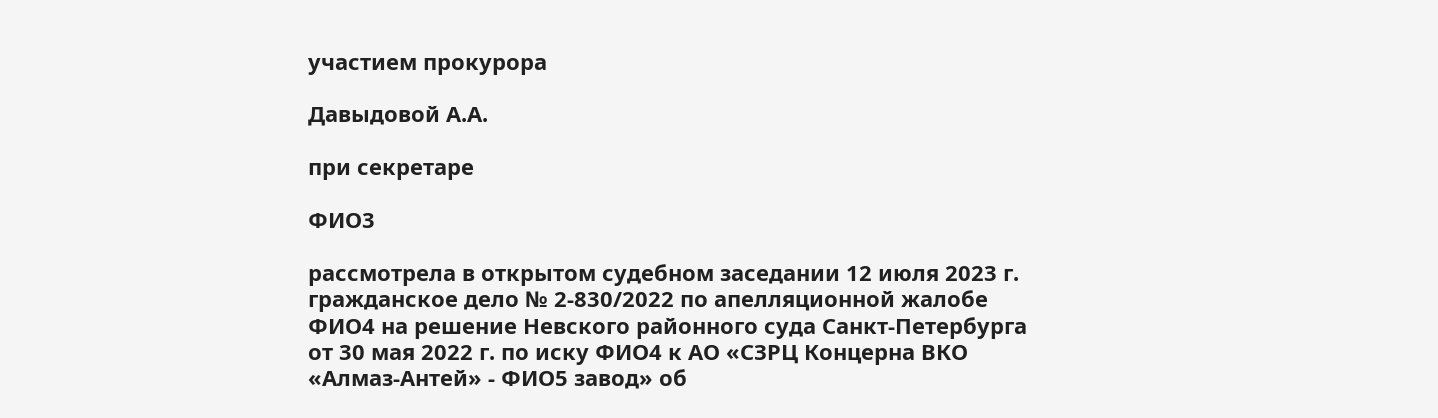участием прокурора

Давыдовой А.А.

при секретаре

ФИО3

рассмотрела в открытом судебном заседании 12 июля 2023 г. гражданское дело № 2-830/2022 по апелляционной жалобе ФИО4 на решение Невского районного суда Санкт-Петербурга от 30 мая 2022 г. по иску ФИО4 к АО «СЗРЦ Концерна ВКО «Алмаз-Антей» - ФИО5 завод» об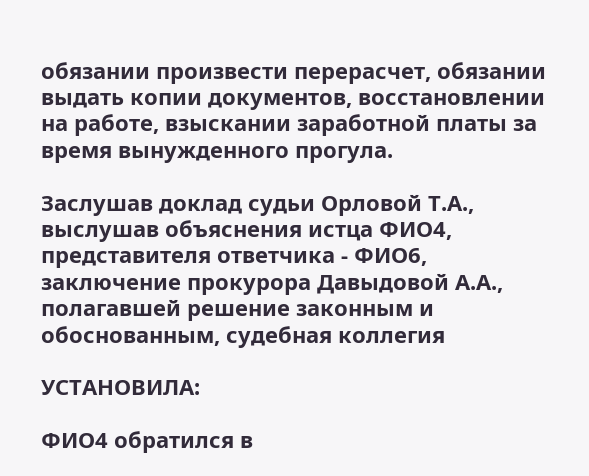обязании произвести перерасчет, обязании выдать копии документов, восстановлении на работе, взыскании заработной платы за время вынужденного прогула.

Заслушав доклад судьи Орловой Т.А., выслушав объяснения истца ФИО4, представителя ответчика - ФИО6, заключение прокурора Давыдовой А.А., полагавшей решение законным и обоснованным, судебная коллегия

УСТАНОВИЛА:

ФИО4 обратился в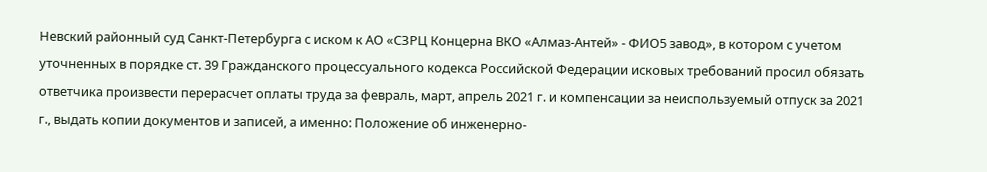Невский районный суд Санкт-Петербурга с иском к АО «СЗРЦ Концерна ВКО «Алмаз-Антей» - ФИО5 завод», в котором с учетом уточненных в порядке ст. 39 Гражданского процессуального кодекса Российской Федерации исковых требований просил обязать ответчика произвести перерасчет оплаты труда за февраль, март, апрель 2021 г. и компенсации за неиспользуемый отпуск за 2021 г., выдать копии документов и записей, а именно: Положение об инженерно-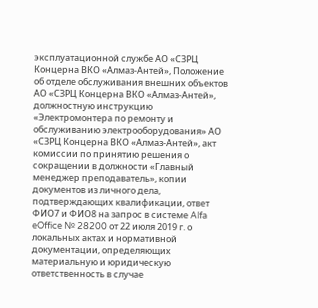эксплуатационной службе АО «СЗРЦ Концерна ВКО «Алмаз-Антей», Положение об отделе обслуживания внешних объектов АО «СЗРЦ Концерна ВКО «Алмаз-Антей», должностную инструкцию «Электромонтера по ремонту и обслуживанию электрооборудования» АО «СЗРЦ Концерна ВКО «Алмаз-Антей», акт комиссии по принятию решения о сокращении в должности «Главный менеджер преподаватель», копии документов из личного дела, подтверждающих квалификации, ответ ФИО7 и ФИО8 на запрос в системе Alfa eOffice № 28200 от 22 июля 2019 г. о локальных актах и нормативной документации, определяющих материальную и юридическую ответственность в случае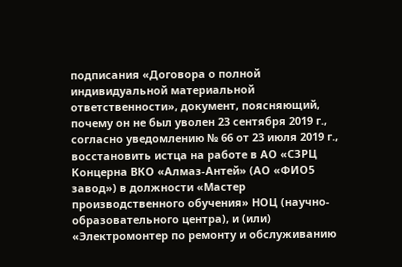подписания «Договора о полной индивидуальной материальной ответственности», документ, поясняющий, почему он не был уволен 23 сентября 2019 г., согласно уведомлению № 66 от 23 июля 2019 г., восстановить истца на работе в АО «СЗРЦ Концерна ВКО «Алмаз-Антей» (АО «ФИО5 завод») в должности «Мастер производственного обучения» НОЦ (научно-образовательного центра), и (или) «Электромонтер по ремонту и обслуживанию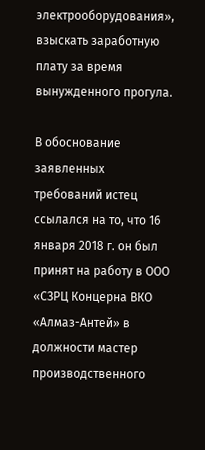электрооборудования», взыскать заработную плату за время вынужденного прогула.

В обоснование заявленных требований истец ссылался на то, что 16 января 2018 г. он был принят на работу в ООО «СЗРЦ Концерна ВКО «Алмаз-Антей» в должности мастер производственного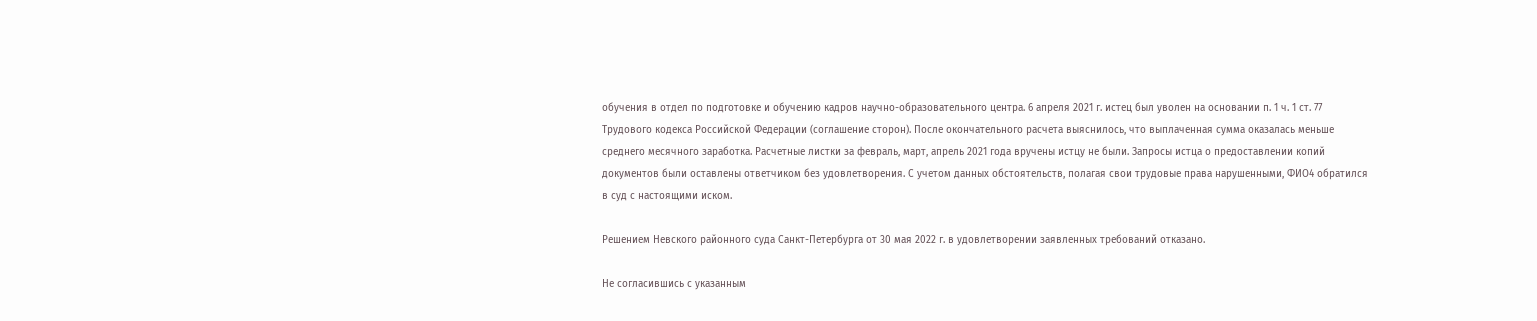обучения в отдел по подготовке и обучению кадров научно-образовательного центра. 6 апреля 2021 г. истец был уволен на основании п. 1 ч. 1 ст. 77 Трудового кодекса Российской Федерации (соглашение сторон). После окончательного расчета выяснилось, что выплаченная сумма оказалась меньше среднего месячного заработка. Расчетные листки за февраль, март, апрель 2021 года вручены истцу не были. Запросы истца о предоставлении копий документов были оставлены ответчиком без удовлетворения. С учетом данных обстоятельств, полагая свои трудовые права нарушенными, ФИО4 обратился в суд с настоящими иском.

Решением Невского районного суда Санкт-Петербурга от 30 мая 2022 г. в удовлетворении заявленных требований отказано.

Не согласившись с указанным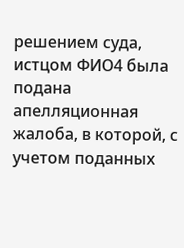решением суда, истцом ФИО4 была подана апелляционная жалоба, в которой, с учетом поданных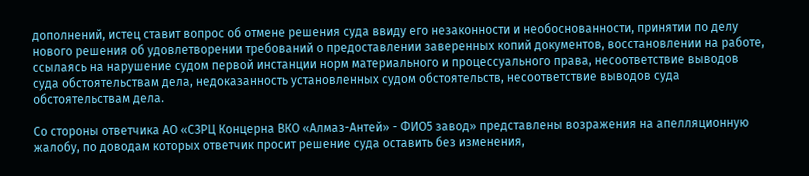дополнений, истец ставит вопрос об отмене решения суда ввиду его незаконности и необоснованности, принятии по делу нового решения об удовлетворении требований о предоставлении заверенных копий документов, восстановлении на работе, ссылаясь на нарушение судом первой инстанции норм материального и процессуального права, несоответствие выводов суда обстоятельствам дела, недоказанность установленных судом обстоятельств, несоответствие выводов суда обстоятельствам дела.

Со стороны ответчика АО «СЗРЦ Концерна ВКО «Алмаз-Антей» - ФИО5 завод» представлены возражения на апелляционную жалобу, по доводам которых ответчик просит решение суда оставить без изменения,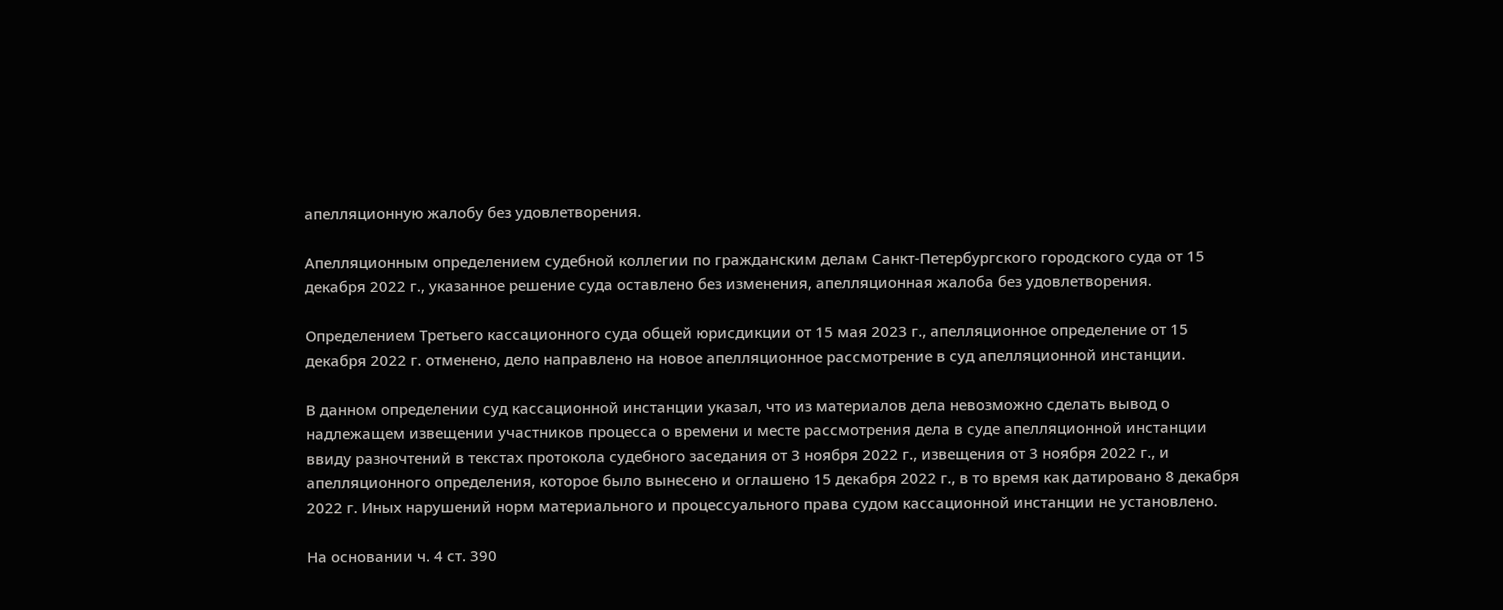апелляционную жалобу без удовлетворения.

Апелляционным определением судебной коллегии по гражданским делам Санкт-Петербургского городского суда от 15 декабря 2022 г., указанное решение суда оставлено без изменения, апелляционная жалоба без удовлетворения.

Определением Третьего кассационного суда общей юрисдикции от 15 мая 2023 г., апелляционное определение от 15 декабря 2022 г. отменено, дело направлено на новое апелляционное рассмотрение в суд апелляционной инстанции.

В данном определении суд кассационной инстанции указал, что из материалов дела невозможно сделать вывод о надлежащем извещении участников процесса о времени и месте рассмотрения дела в суде апелляционной инстанции ввиду разночтений в текстах протокола судебного заседания от 3 ноября 2022 г., извещения от 3 ноября 2022 г., и апелляционного определения, которое было вынесено и оглашено 15 декабря 2022 г., в то время как датировано 8 декабря 2022 г. Иных нарушений норм материального и процессуального права судом кассационной инстанции не установлено.

На основании ч. 4 ст. 390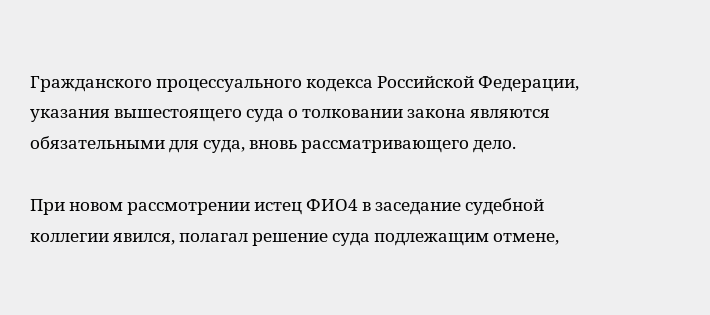Гражданского процессуального кодекса Российской Федерации, указания вышестоящего суда о толковании закона являются обязательными для суда, вновь рассматривающего дело.

При новом рассмотрении истец ФИО4 в заседание судебной коллегии явился, полагал решение суда подлежащим отмене,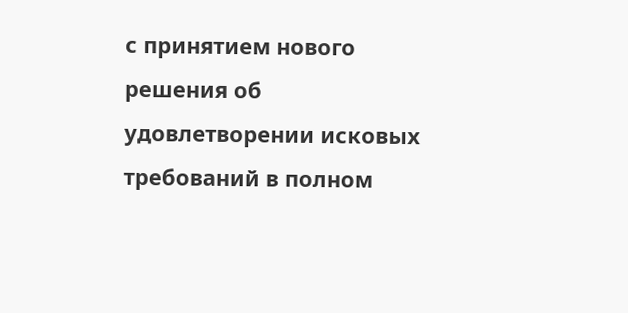с принятием нового решения об удовлетворении исковых требований в полном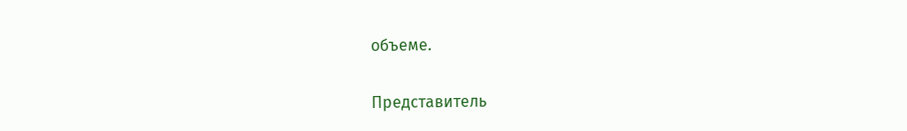объеме.

Представитель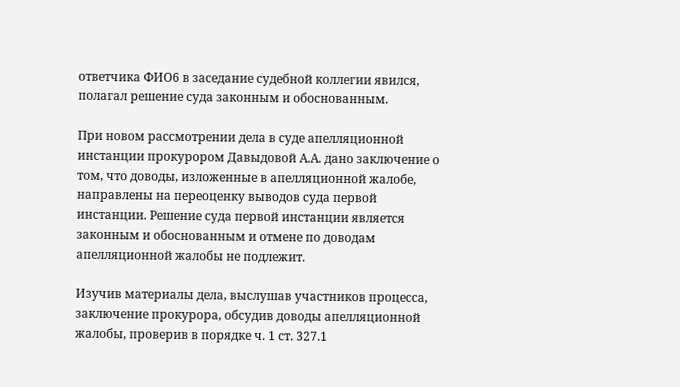ответчика ФИО6 в заседание судебной коллегии явился, полагал решение суда законным и обоснованным.

При новом рассмотрении дела в суде апелляционной инстанции прокурором Давыдовой А.А. дано заключение о том, что доводы, изложенные в апелляционной жалобе, направлены на переоценку выводов суда первой инстанции. Решение суда первой инстанции является законным и обоснованным и отмене по доводам апелляционной жалобы не подлежит.

Изучив материалы дела, выслушав участников процесса, заключение прокурора, обсудив доводы апелляционной жалобы, проверив в порядке ч. 1 ст. 327.1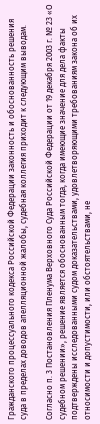Гражданского процессуального кодекса Российской Федерации законность и обоснованность решения суда в пределах доводов апелляционной жалобы, судебная коллегия приходит к следующим выводам.

Согласно п. 3 Постановления Пленума Верховного Суда Российской Федерации от 19 декабря 2003 г. № 23 «О судебном решении», решение является обоснованным тогда, когда имеющие значение для дела факты подтверждены исследованными судом доказательствами, удовлетворяющими требованиям закона об их относимости и допустимости, или обстоятельствами, не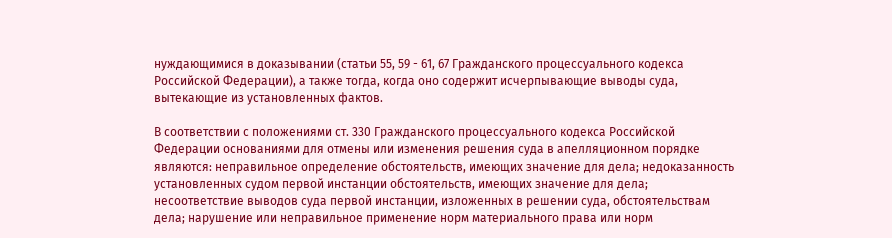нуждающимися в доказывании (статьи 55, 59 - 61, 67 Гражданского процессуального кодекса Российской Федерации), а также тогда, когда оно содержит исчерпывающие выводы суда, вытекающие из установленных фактов.

В соответствии с положениями ст. 330 Гражданского процессуального кодекса Российской Федерации основаниями для отмены или изменения решения суда в апелляционном порядке являются: неправильное определение обстоятельств, имеющих значение для дела; недоказанность установленных судом первой инстанции обстоятельств, имеющих значение для дела; несоответствие выводов суда первой инстанции, изложенных в решении суда, обстоятельствам дела; нарушение или неправильное применение норм материального права или норм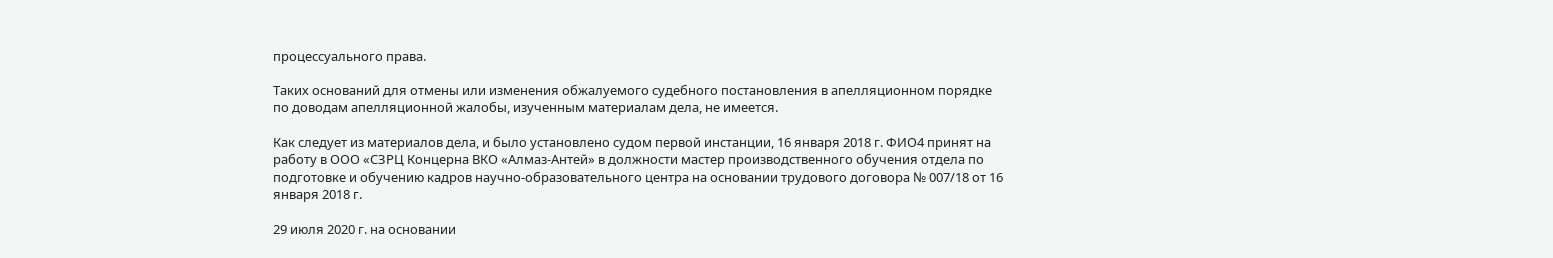процессуального права.

Таких оснований для отмены или изменения обжалуемого судебного постановления в апелляционном порядке по доводам апелляционной жалобы, изученным материалам дела, не имеется.

Как следует из материалов дела, и было установлено судом первой инстанции, 16 января 2018 г. ФИО4 принят на работу в ООО «СЗРЦ Концерна ВКО «Алмаз-Антей» в должности мастер производственного обучения отдела по подготовке и обучению кадров научно-образовательного центра на основании трудового договора № 007/18 от 16 января 2018 г.

29 июля 2020 г. на основании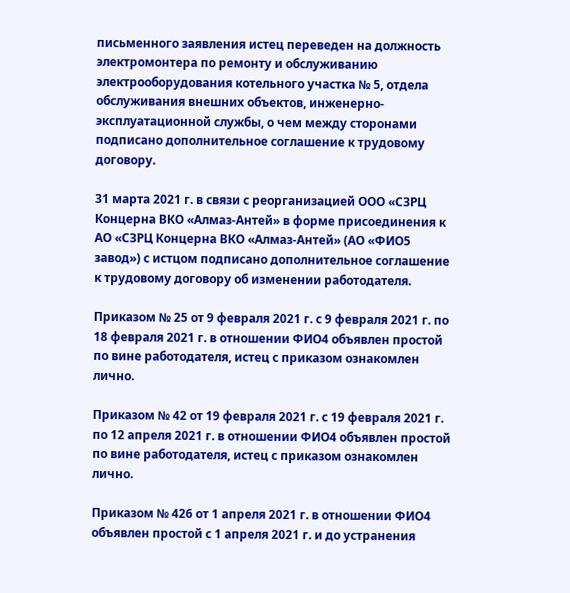письменного заявления истец переведен на должность электромонтера по ремонту и обслуживанию электрооборудования котельного участка № 5, отдела обслуживания внешних объектов, инженерно-эксплуатационной службы, о чем между сторонами подписано дополнительное соглашение к трудовому договору.

31 марта 2021 г. в связи с реорганизацией ООО «СЗРЦ Концерна ВКО «Алмаз-Антей» в форме присоединения к АО «СЗРЦ Концерна ВКО «Алмаз-Антей» (АО «ФИО5 завод») с истцом подписано дополнительное соглашение к трудовому договору об изменении работодателя.

Приказом № 25 от 9 февраля 2021 г. с 9 февраля 2021 г. по 18 февраля 2021 г. в отношении ФИО4 объявлен простой по вине работодателя, истец с приказом ознакомлен лично.

Приказом № 42 от 19 февраля 2021 г. с 19 февраля 2021 г. по 12 апреля 2021 г. в отношении ФИО4 объявлен простой по вине работодателя, истец с приказом ознакомлен лично.

Приказом № 426 от 1 апреля 2021 г. в отношении ФИО4 объявлен простой с 1 апреля 2021 г. и до устранения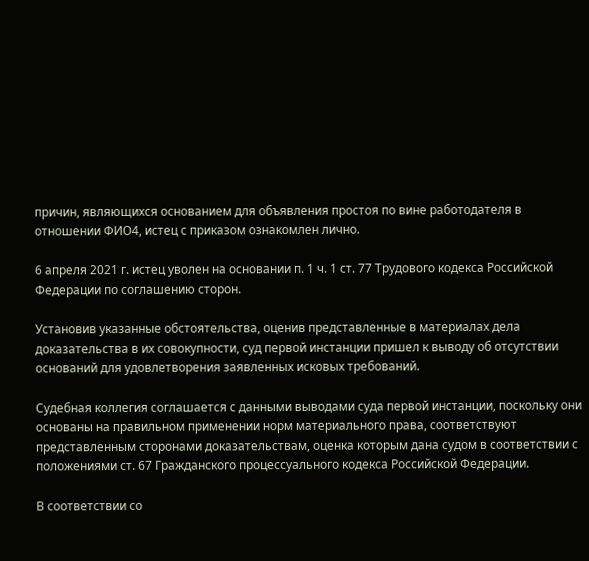причин, являющихся основанием для объявления простоя по вине работодателя в отношении ФИО4, истец с приказом ознакомлен лично.

6 апреля 2021 г. истец уволен на основании п. 1 ч. 1 ст. 77 Трудового кодекса Российской Федерации по соглашению сторон.

Установив указанные обстоятельства, оценив представленные в материалах дела доказательства в их совокупности, суд первой инстанции пришел к выводу об отсутствии оснований для удовлетворения заявленных исковых требований.

Судебная коллегия соглашается с данными выводами суда первой инстанции, поскольку они основаны на правильном применении норм материального права, соответствуют представленным сторонами доказательствам, оценка которым дана судом в соответствии с положениями ст. 67 Гражданского процессуального кодекса Российской Федерации.

В соответствии со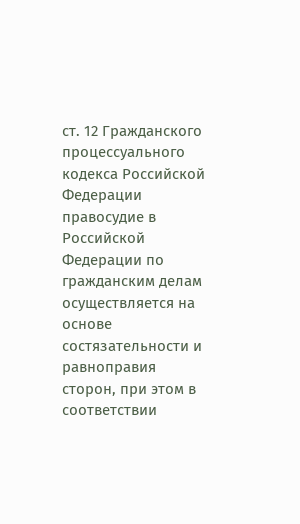ст. 12 Гражданского процессуального кодекса Российской Федерации правосудие в Российской Федерации по гражданским делам осуществляется на основе состязательности и равноправия сторон, при этом в соответствии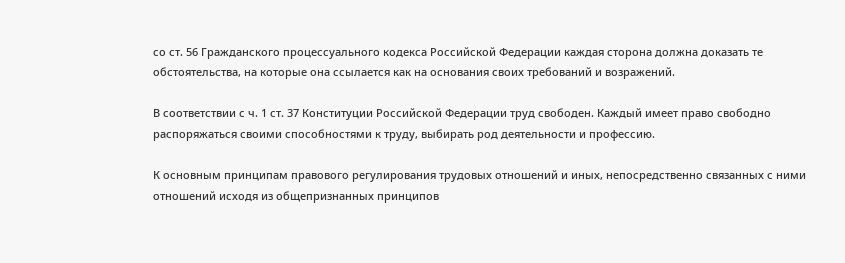со ст. 56 Гражданского процессуального кодекса Российской Федерации каждая сторона должна доказать те обстоятельства, на которые она ссылается как на основания своих требований и возражений.

В соответствии с ч. 1 ст. 37 Конституции Российской Федерации труд свободен. Каждый имеет право свободно распоряжаться своими способностями к труду, выбирать род деятельности и профессию.

К основным принципам правового регулирования трудовых отношений и иных, непосредственно связанных с ними отношений исходя из общепризнанных принципов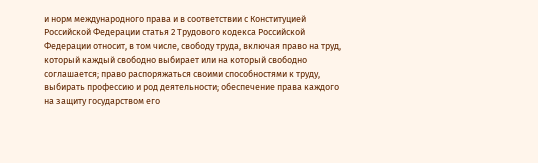и норм международного права и в соответствии с Конституцией Российской Федерации статья 2 Трудового кодекса Российской Федерации относит, в том числе, свободу труда, включая право на труд, который каждый свободно выбирает или на который свободно соглашается; право распоряжаться своими способностями к труду, выбирать профессию и род деятельности; обеспечение права каждого на защиту государством его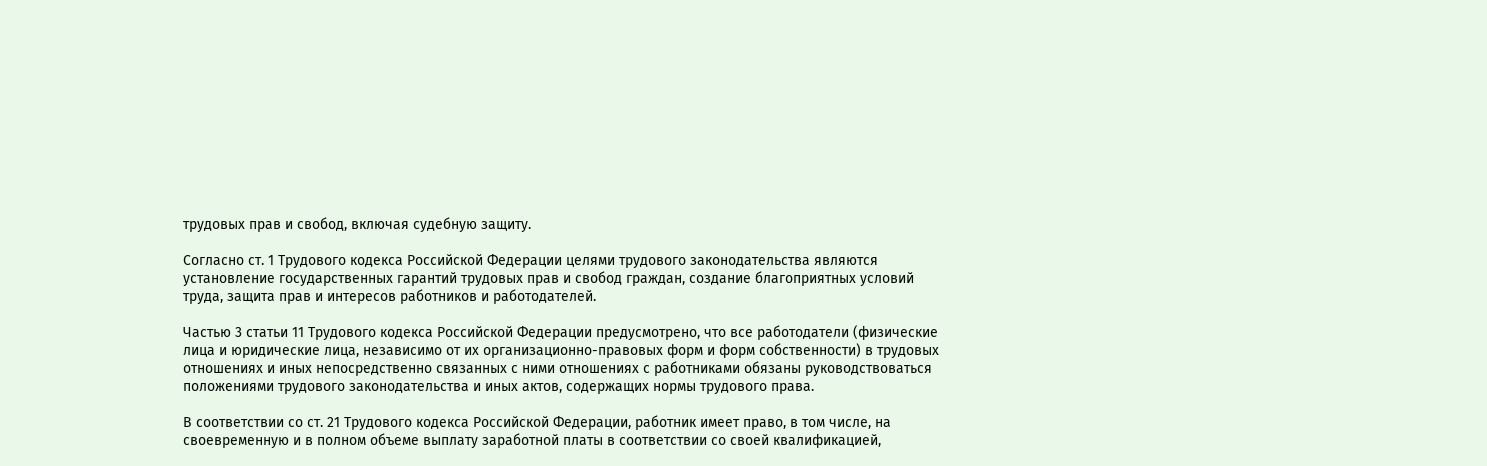трудовых прав и свобод, включая судебную защиту.

Согласно ст. 1 Трудового кодекса Российской Федерации целями трудового законодательства являются установление государственных гарантий трудовых прав и свобод граждан, создание благоприятных условий труда, защита прав и интересов работников и работодателей.

Частью 3 статьи 11 Трудового кодекса Российской Федерации предусмотрено, что все работодатели (физические лица и юридические лица, независимо от их организационно-правовых форм и форм собственности) в трудовых отношениях и иных непосредственно связанных с ними отношениях с работниками обязаны руководствоваться положениями трудового законодательства и иных актов, содержащих нормы трудового права.

В соответствии со ст. 21 Трудового кодекса Российской Федерации, работник имеет право, в том числе, на своевременную и в полном объеме выплату заработной платы в соответствии со своей квалификацией,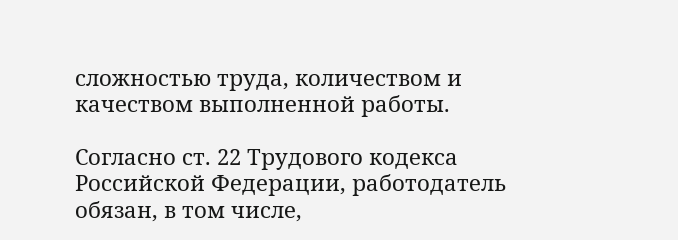сложностью труда, количеством и качеством выполненной работы.

Согласно ст. 22 Трудового кодекса Российской Федерации, работодатель обязан, в том числе,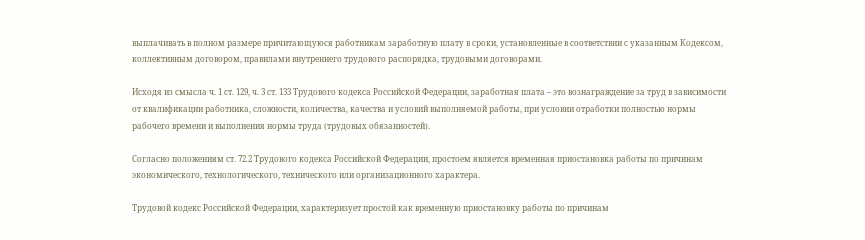выплачивать в полном размере причитающуюся работникам заработную плату в сроки, установленные в соответствии с указанным Кодексом, коллективным договором, правилами внутреннего трудового распорядка, трудовыми договорами.

Исходя из смысла ч. 1 ст. 129, ч. 3 ст. 133 Трудового кодекса Российской Федерации, заработная плата – это вознаграждение за труд в зависимости от квалификации работника, сложности, количества, качества и условий выполняемой работы, при условии отработки полностью нормы рабочего времени и выполнения нормы труда (трудовых обязанностей).

Согласно положениям ст. 72.2 Трудового кодекса Российской Федерации, простоем является временная приостановка работы по причинам экономического, технологического, технического или организационного характера.

Трудовой кодекс Российской Федерации, характеризует простой как временную приостановку работы по причинам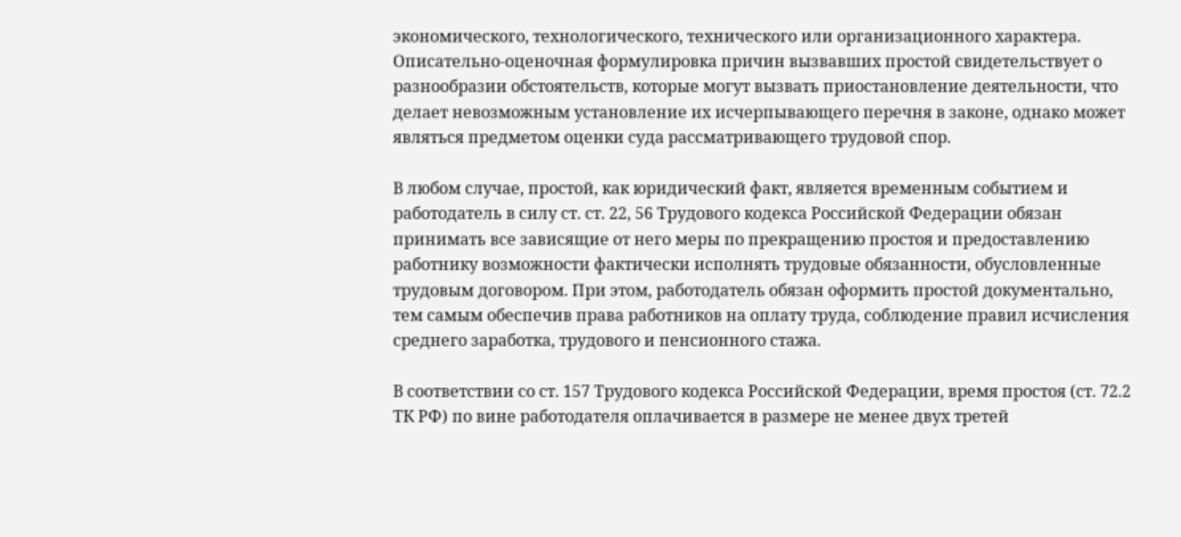экономического, технологического, технического или организационного характера. Описательно-оценочная формулировка причин вызвавших простой свидетельствует о разнообразии обстоятельств, которые могут вызвать приостановление деятельности, что делает невозможным установление их исчерпывающего перечня в законе, однако может являться предметом оценки суда рассматривающего трудовой спор.

В любом случае, простой, как юридический факт, является временным событием и работодатель в силу ст. ст. 22, 56 Трудового кодекса Российской Федерации обязан принимать все зависящие от него меры по прекращению простоя и предоставлению работнику возможности фактически исполнять трудовые обязанности, обусловленные трудовым договором. При этом, работодатель обязан оформить простой документально, тем самым обеспечив права работников на оплату труда, соблюдение правил исчисления среднего заработка, трудового и пенсионного стажа.

В соответствии со ст. 157 Трудового кодекса Российской Федерации, время простоя (ст. 72.2 ТК РФ) по вине работодателя оплачивается в размере не менее двух третей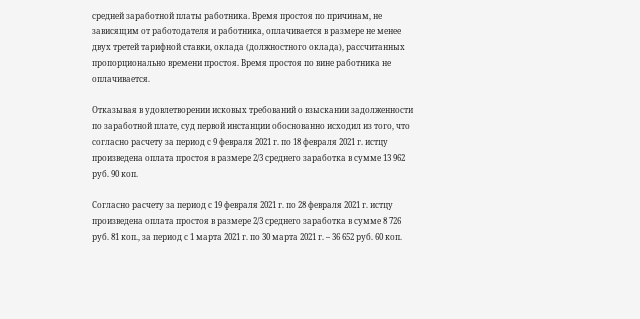средней заработной платы работника. Время простоя по причинам, не зависящим от работодателя и работника, оплачивается в размере не менее двух третей тарифной ставки, оклада (должностного оклада), рассчитанных пропорционально времени простоя. Время простоя по вине работника не оплачивается.

Отказывая в удовлетворении исковых требований о взыскании задолженности по заработной плате, суд первой инстанции обоснованно исходил из того, что согласно расчету за период с 9 февраля 2021 г. по 18 февраля 2021 г. истцу произведена оплата простоя в размере 2/3 среднего заработка в сумме 13 962 руб. 90 коп.

Согласно расчету за период с 19 февраля 2021 г. по 28 февраля 2021 г. истцу произведена оплата простоя в размере 2/3 среднего заработка в сумме 8 726 руб. 81 коп., за период с 1 марта 2021 г. по 30 марта 2021 г. – 36 652 руб. 60 коп.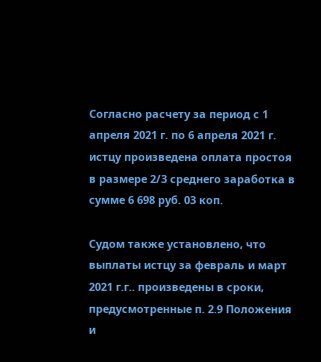Согласно расчету за период с 1 апреля 2021 г. по 6 апреля 2021 г. истцу произведена оплата простоя в размере 2/3 среднего заработка в сумме 6 698 руб. 03 коп.

Судом также установлено, что выплаты истцу за февраль и март 2021 г.г.. произведены в сроки, предусмотренные п. 2.9 Положения и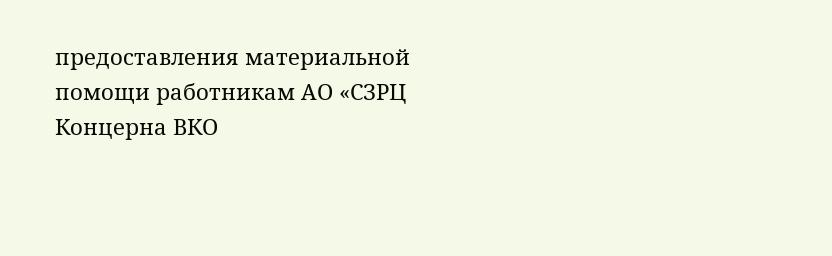предоставления материальной помощи работникам АО «СЗРЦ Концерна ВКО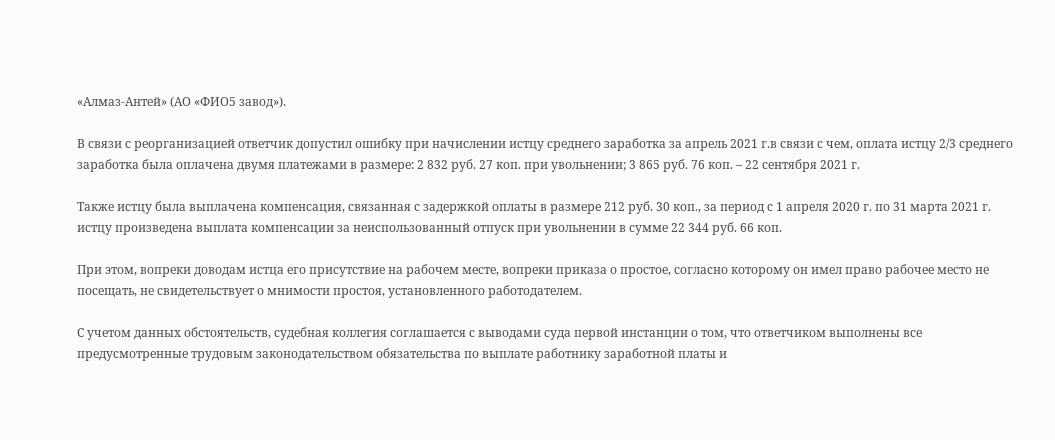«Алмаз-Антей» (АО «ФИО5 завод»).

В связи с реорганизацией ответчик допустил ошибку при начислении истцу среднего заработка за апрель 2021 г.в связи с чем, оплата истцу 2/3 среднего заработка была оплачена двумя платежами в размере: 2 832 руб. 27 коп. при увольнении; 3 865 руб. 76 коп. – 22 сентября 2021 г.

Также истцу была выплачена компенсация, связанная с задержкой оплаты в размере 212 руб. 30 коп., за период с 1 апреля 2020 г. по 31 марта 2021 г. истцу произведена выплата компенсации за неиспользованный отпуск при увольнении в сумме 22 344 руб. 66 коп.

При этом, вопреки доводам истца его присутствие на рабочем месте, вопреки приказа о простое, согласно которому он имел право рабочее место не посещать, не свидетельствует о мнимости простоя, установленного работодателем.

С учетом данных обстоятельств, судебная коллегия соглашается с выводами суда первой инстанции о том, что ответчиком выполнены все предусмотренные трудовым законодательством обязательства по выплате работнику заработной платы и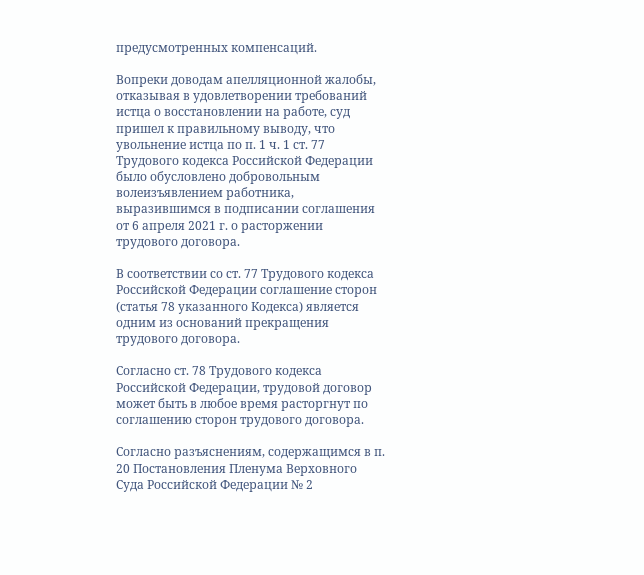предусмотренных компенсаций.

Вопреки доводам апелляционной жалобы, отказывая в удовлетворении требований истца о восстановлении на работе, суд пришел к правильному выводу, что увольнение истца по п. 1 ч. 1 ст. 77 Трудового кодекса Российской Федерации было обусловлено добровольным волеизъявлением работника, выразившимся в подписании соглашения от 6 апреля 2021 г. о расторжении трудового договора.

В соответствии со ст. 77 Трудового кодекса Российской Федерации соглашение сторон (статья 78 указанного Кодекса) является одним из оснований прекращения трудового договора.

Согласно ст. 78 Трудового кодекса Российской Федерации, трудовой договор может быть в любое время расторгнут по соглашению сторон трудового договора.

Согласно разъяснениям, содержащимся в п. 20 Постановления Пленума Верховного Суда Российской Федерации № 2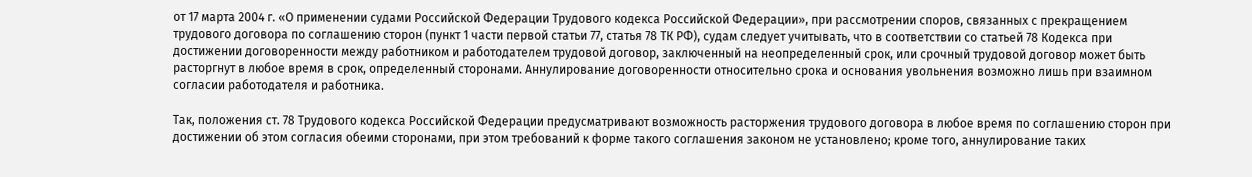от 17 марта 2004 г. «О применении судами Российской Федерации Трудового кодекса Российской Федерации», при рассмотрении споров, связанных с прекращением трудового договора по соглашению сторон (пункт 1 части первой статьи 77, статья 78 ТК РФ), судам следует учитывать, что в соответствии со статьей 78 Кодекса при достижении договоренности между работником и работодателем трудовой договор, заключенный на неопределенный срок, или срочный трудовой договор может быть расторгнут в любое время в срок, определенный сторонами. Аннулирование договоренности относительно срока и основания увольнения возможно лишь при взаимном согласии работодателя и работника.

Так, положения ст. 78 Трудового кодекса Российской Федерации предусматривают возможность расторжения трудового договора в любое время по соглашению сторон при достижении об этом согласия обеими сторонами, при этом требований к форме такого соглашения законом не установлено; кроме того, аннулирование таких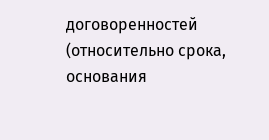договоренностей (относительно срока, основания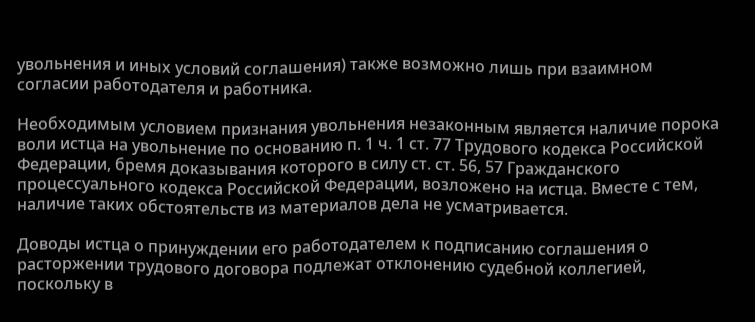увольнения и иных условий соглашения) также возможно лишь при взаимном согласии работодателя и работника.

Необходимым условием признания увольнения незаконным является наличие порока воли истца на увольнение по основанию п. 1 ч. 1 ст. 77 Трудового кодекса Российской Федерации, бремя доказывания которого в силу ст. ст. 56, 57 Гражданского процессуального кодекса Российской Федерации, возложено на истца. Вместе с тем, наличие таких обстоятельств из материалов дела не усматривается.

Доводы истца о принуждении его работодателем к подписанию соглашения о расторжении трудового договора подлежат отклонению судебной коллегией, поскольку в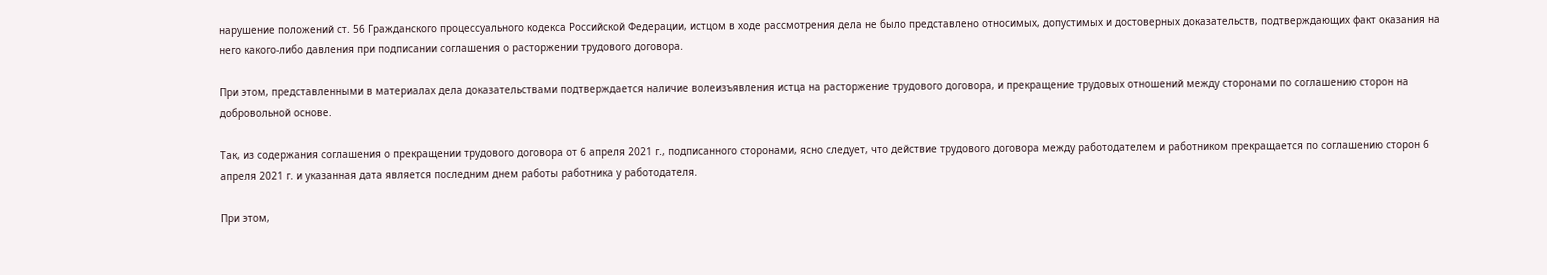нарушение положений ст. 56 Гражданского процессуального кодекса Российской Федерации, истцом в ходе рассмотрения дела не было представлено относимых, допустимых и достоверных доказательств, подтверждающих факт оказания на него какого-либо давления при подписании соглашения о расторжении трудового договора.

При этом, представленными в материалах дела доказательствами подтверждается наличие волеизъявления истца на расторжение трудового договора, и прекращение трудовых отношений между сторонами по соглашению сторон на добровольной основе.

Так, из содержания соглашения о прекращении трудового договора от 6 апреля 2021 г., подписанного сторонами, ясно следует, что действие трудового договора между работодателем и работником прекращается по соглашению сторон 6 апреля 2021 г. и указанная дата является последним днем работы работника у работодателя.

При этом,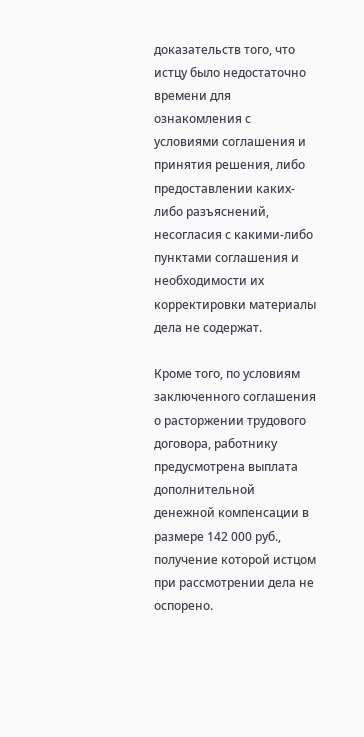доказательств того, что истцу было недостаточно времени для ознакомления с условиями соглашения и принятия решения, либо предоставлении каких-либо разъяснений, несогласия с какими-либо пунктами соглашения и необходимости их корректировки материалы дела не содержат.

Кроме того, по условиям заключенного соглашения о расторжении трудового договора, работнику предусмотрена выплата дополнительной денежной компенсации в размере 142 000 руб., получение которой истцом при рассмотрении дела не оспорено.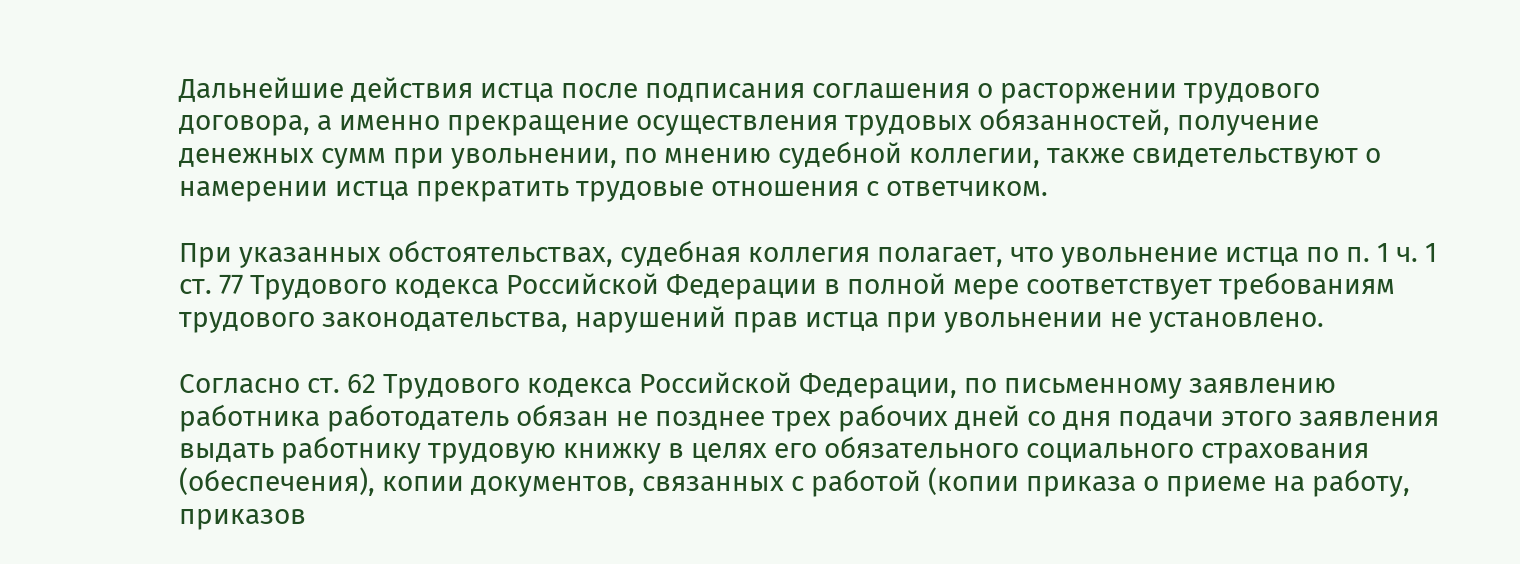Дальнейшие действия истца после подписания соглашения о расторжении трудового договора, а именно прекращение осуществления трудовых обязанностей, получение денежных сумм при увольнении, по мнению судебной коллегии, также свидетельствуют о намерении истца прекратить трудовые отношения с ответчиком.

При указанных обстоятельствах, судебная коллегия полагает, что увольнение истца по п. 1 ч. 1 ст. 77 Трудового кодекса Российской Федерации в полной мере соответствует требованиям трудового законодательства, нарушений прав истца при увольнении не установлено.

Согласно ст. 62 Трудового кодекса Российской Федерации, по письменному заявлению работника работодатель обязан не позднее трех рабочих дней со дня подачи этого заявления выдать работнику трудовую книжку в целях его обязательного социального страхования (обеспечения), копии документов, связанных с работой (копии приказа о приеме на работу, приказов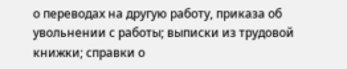о переводах на другую работу, приказа об увольнении с работы; выписки из трудовой книжки; справки о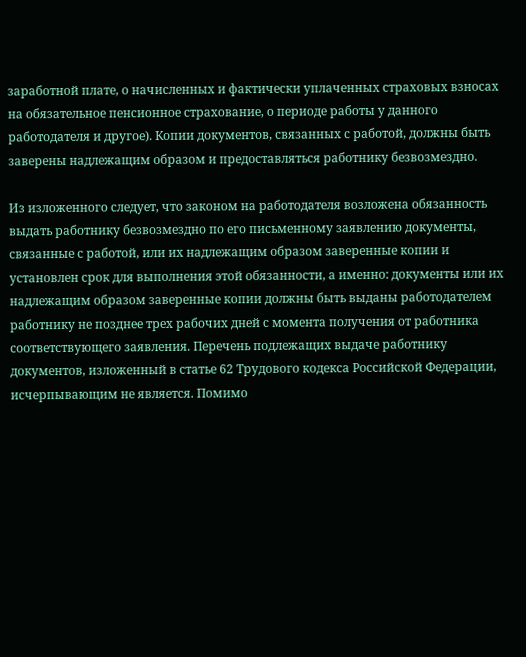заработной плате, о начисленных и фактически уплаченных страховых взносах на обязательное пенсионное страхование, о периоде работы у данного работодателя и другое). Копии документов, связанных с работой, должны быть заверены надлежащим образом и предоставляться работнику безвозмездно.

Из изложенного следует, что законом на работодателя возложена обязанность выдать работнику безвозмездно по его письменному заявлению документы, связанные с работой, или их надлежащим образом заверенные копии и установлен срок для выполнения этой обязанности, а именно: документы или их надлежащим образом заверенные копии должны быть выданы работодателем работнику не позднее трех рабочих дней с момента получения от работника соответствующего заявления. Перечень подлежащих выдаче работнику документов, изложенный в статье 62 Трудового кодекса Российской Федерации, исчерпывающим не является. Помимо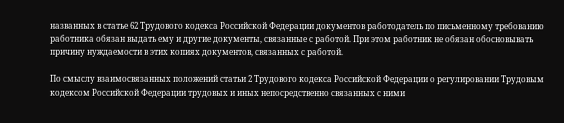названных в статье 62 Трудового кодекса Российской Федерации документов работодатель по письменному требованию работника обязан выдать ему и другие документы, связанные с работой. При этом работник не обязан обосновывать причину нуждаемости в этих копиях документов, связанных с работой.

По смыслу взаимосвязанных положений статьи 2 Трудового кодекса Российской Федерации о регулировании Трудовым кодексом Российской Федерации трудовых и иных непосредственно связанных с ними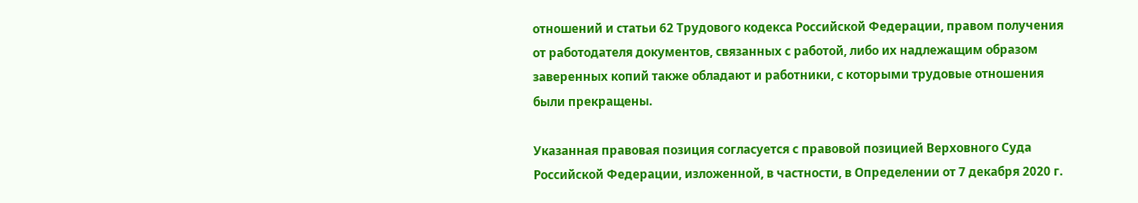отношений и статьи 62 Трудового кодекса Российской Федерации, правом получения от работодателя документов, связанных с работой, либо их надлежащим образом заверенных копий также обладают и работники, с которыми трудовые отношения были прекращены.

Указанная правовая позиция согласуется с правовой позицией Верховного Суда Российской Федерации, изложенной, в частности, в Определении от 7 декабря 2020 г.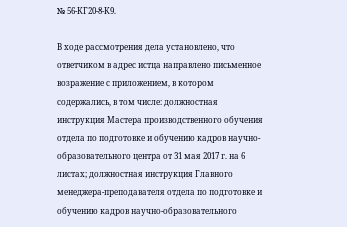№ 56-КГ20-8-К9.

В ходе рассмотрения дела установлено, что ответчиком в адрес истца направлено письменное возражение с приложением, в котором содержались, в том числе: должностная инструкция Мастера производственного обучения отдела по подготовке и обучению кадров научно-образовательного центра от 31 мая 2017 г. на 6 листах; должностная инструкция Главного менеджера-преподавателя отдела по подготовке и обучению кадров научно-образовательного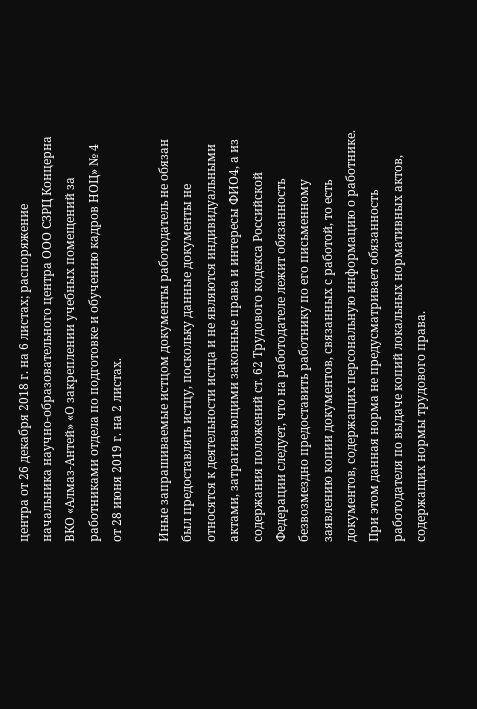центра от 26 декабря 2018 г. на 6 листах; распоряжение начальника научно-образовательного центра ООО СЗРЦ Концерна ВКО «Алмаз-Антей» «О закреплении учебных помещений за работниками отдела по подготовке и обучению кадров НОЦ» № 4 от 28 июня 2019 г. на 2 листах.

Иные запрашиваемые истцом документы работодатель не обязан был предоставлять истцу, поскольку данные документы не относятся к деятельности истца и не являются индивидуальными актами, затрагивающими законные права и интересы ФИО4, а из содержания положений ст. 62 Трудового кодекса Российской Федерации следует, что на работодателе лежит обязанность безвозмездно предоставить работнику по его письменному заявлению копии документов, связанных с работой, то есть документов, содержащих персональную информацию о работнике. При этом данная норма не предусматривает обязанность работодателя по выдаче копий локальных нормативных актов, содержащих нормы трудового права.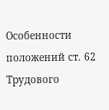Особенности положений ст. 62 Трудового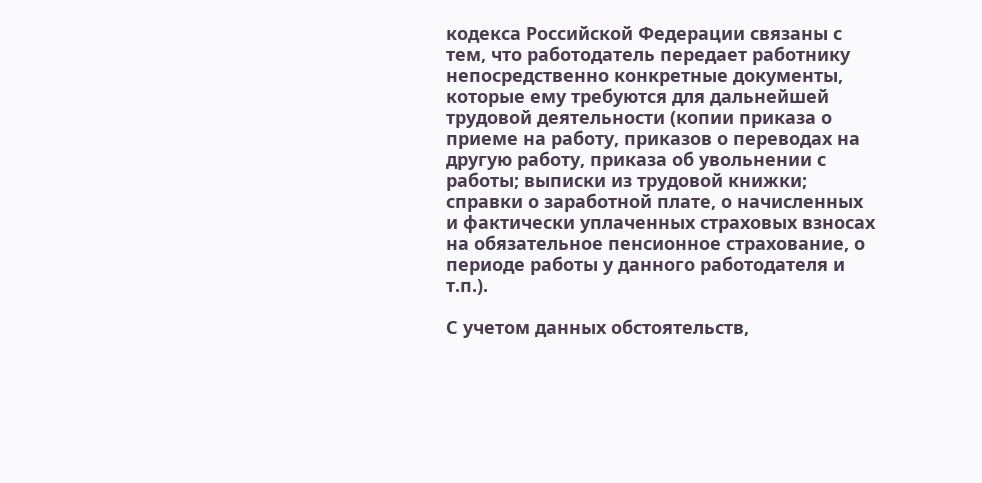кодекса Российской Федерации связаны с тем, что работодатель передает работнику непосредственно конкретные документы, которые ему требуются для дальнейшей трудовой деятельности (копии приказа о приеме на работу, приказов о переводах на другую работу, приказа об увольнении с работы; выписки из трудовой книжки; справки о заработной плате, о начисленных и фактически уплаченных страховых взносах на обязательное пенсионное страхование, о периоде работы у данного работодателя и т.п.).

С учетом данных обстоятельств,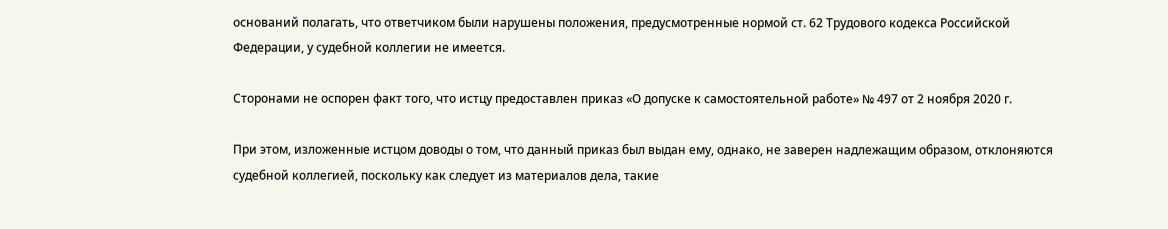оснований полагать, что ответчиком были нарушены положения, предусмотренные нормой ст. 62 Трудового кодекса Российской Федерации, у судебной коллегии не имеется.

Сторонами не оспорен факт того, что истцу предоставлен приказ «О допуске к самостоятельной работе» № 497 от 2 ноября 2020 г.

При этом, изложенные истцом доводы о том, что данный приказ был выдан ему, однако, не заверен надлежащим образом, отклоняются судебной коллегией, поскольку как следует из материалов дела, такие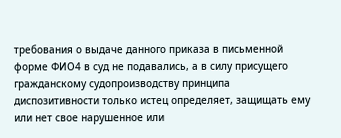требования о выдаче данного приказа в письменной форме ФИО4 в суд не подавались, а в силу присущего гражданскому судопроизводству принципа диспозитивности только истец определяет, защищать ему или нет свое нарушенное или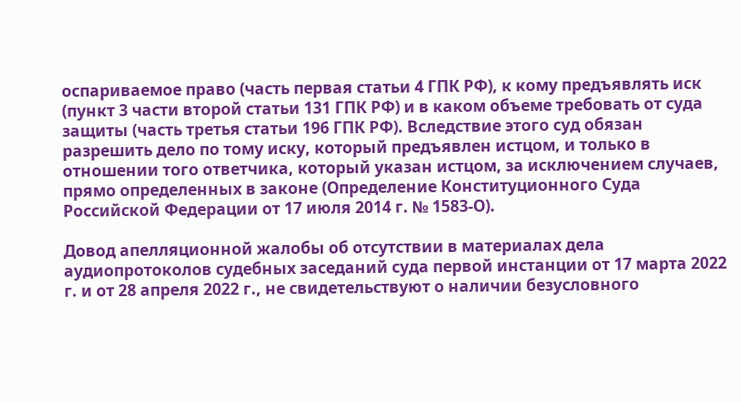оспариваемое право (часть первая статьи 4 ГПК РФ), к кому предъявлять иск (пункт 3 части второй статьи 131 ГПК РФ) и в каком объеме требовать от суда защиты (часть третья статьи 196 ГПК РФ). Вследствие этого суд обязан разрешить дело по тому иску, который предъявлен истцом, и только в отношении того ответчика, который указан истцом, за исключением случаев, прямо определенных в законе (Определение Конституционного Суда Российской Федерации от 17 июля 2014 г. № 1583-О).

Довод апелляционной жалобы об отсутствии в материалах дела аудиопротоколов судебных заседаний суда первой инстанции от 17 марта 2022 г. и от 28 апреля 2022 г., не свидетельствуют о наличии безусловного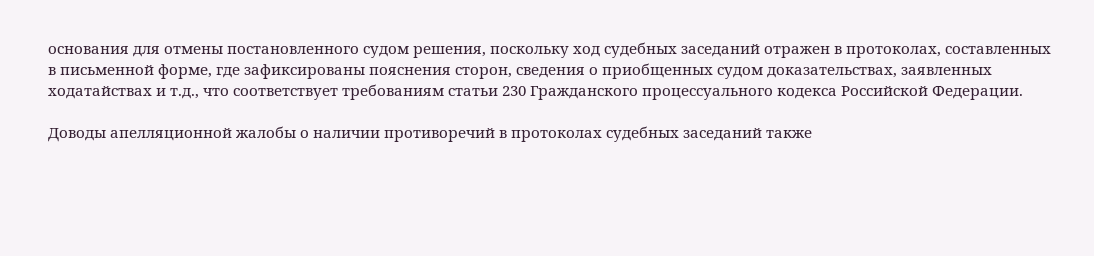основания для отмены постановленного судом решения, поскольку ход судебных заседаний отражен в протоколах, составленных в письменной форме, где зафиксированы пояснения сторон, сведения о приобщенных судом доказательствах, заявленных ходатайствах и т.д., что соответствует требованиям статьи 230 Гражданского процессуального кодекса Российской Федерации.

Доводы апелляционной жалобы о наличии противоречий в протоколах судебных заседаний также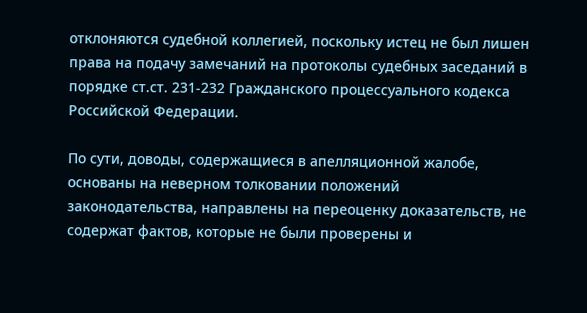отклоняются судебной коллегией, поскольку истец не был лишен права на подачу замечаний на протоколы судебных заседаний в порядке ст.ст. 231-232 Гражданского процессуального кодекса Российской Федерации.

По сути, доводы, содержащиеся в апелляционной жалобе, основаны на неверном толковании положений законодательства, направлены на переоценку доказательств, не содержат фактов, которые не были проверены и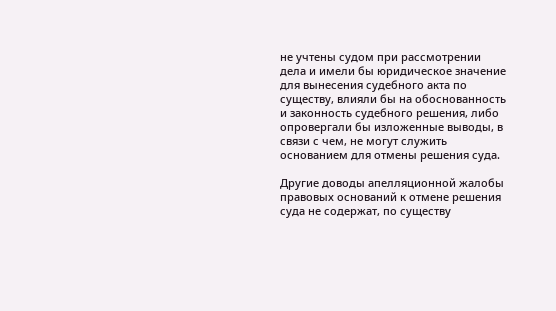не учтены судом при рассмотрении дела и имели бы юридическое значение для вынесения судебного акта по существу, влияли бы на обоснованность и законность судебного решения, либо опровергали бы изложенные выводы, в связи с чем, не могут служить основанием для отмены решения суда.

Другие доводы апелляционной жалобы правовых оснований к отмене решения суда не содержат, по существу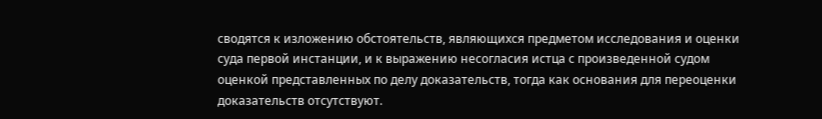сводятся к изложению обстоятельств, являющихся предметом исследования и оценки суда первой инстанции, и к выражению несогласия истца с произведенной судом оценкой представленных по делу доказательств, тогда как основания для переоценки доказательств отсутствуют.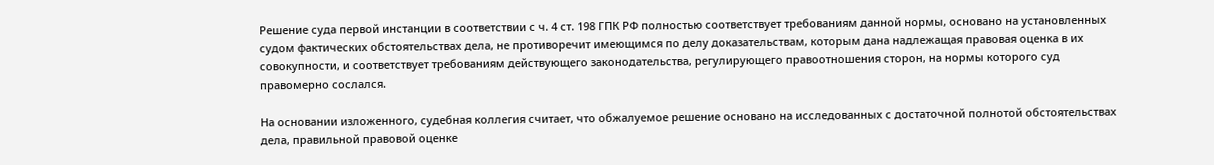Решение суда первой инстанции в соответствии с ч. 4 ст. 198 ГПК РФ полностью соответствует требованиям данной нормы, основано на установленных судом фактических обстоятельствах дела, не противоречит имеющимся по делу доказательствам, которым дана надлежащая правовая оценка в их совокупности, и соответствует требованиям действующего законодательства, регулирующего правоотношения сторон, на нормы которого суд правомерно сослался.

На основании изложенного, судебная коллегия считает, что обжалуемое решение основано на исследованных с достаточной полнотой обстоятельствах дела, правильной правовой оценке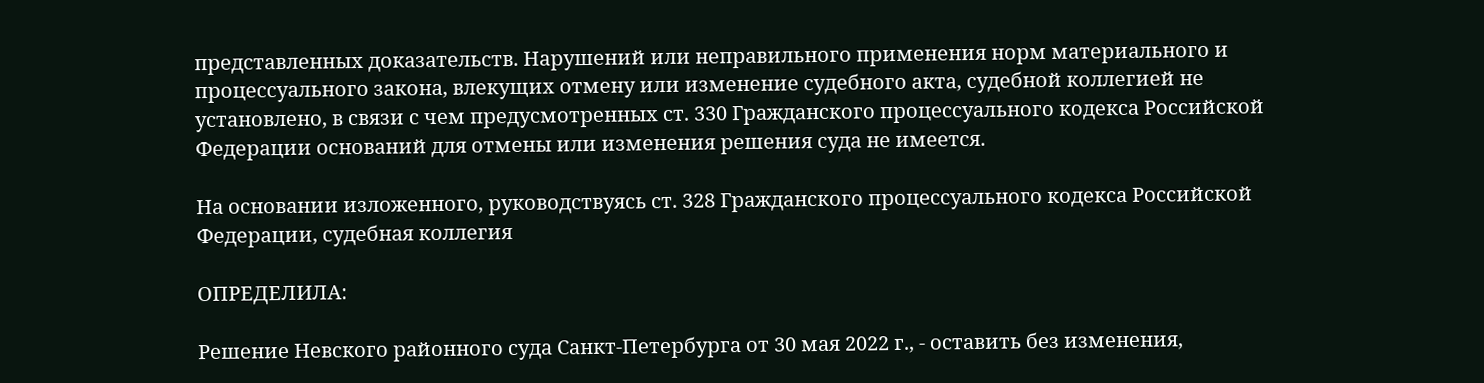представленных доказательств. Нарушений или неправильного применения норм материального и процессуального закона, влекущих отмену или изменение судебного акта, судебной коллегией не установлено, в связи с чем предусмотренных ст. 330 Гражданского процессуального кодекса Российской Федерации оснований для отмены или изменения решения суда не имеется.

На основании изложенного, руководствуясь ст. 328 Гражданского процессуального кодекса Российской Федерации, судебная коллегия

ОПРЕДЕЛИЛА:

Решение Невского районного суда Санкт-Петербурга от 30 мая 2022 г., - оставить без изменения,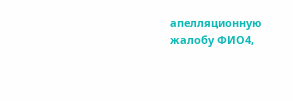апелляционную жалобу ФИО4,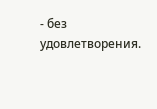- без удовлетворения.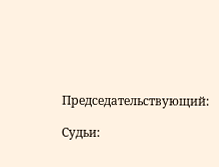Председательствующий:

Судьи: